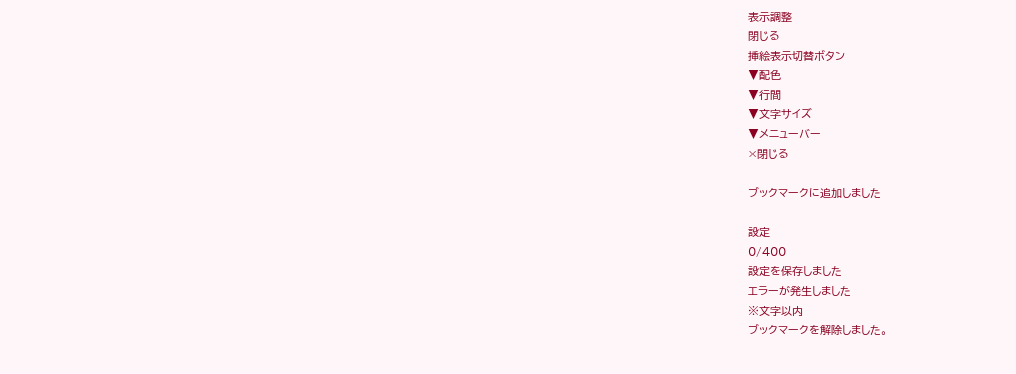表示調整
閉じる
挿絵表示切替ボタン
▼配色
▼行間
▼文字サイズ
▼メニューバー
×閉じる

ブックマークに追加しました

設定
0/400
設定を保存しました
エラーが発生しました
※文字以内
ブックマークを解除しました。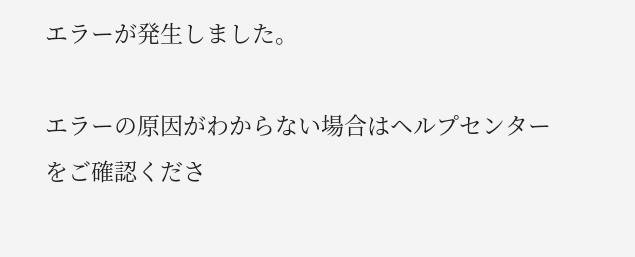エラーが発生しました。

エラーの原因がわからない場合はヘルプセンターをご確認くださ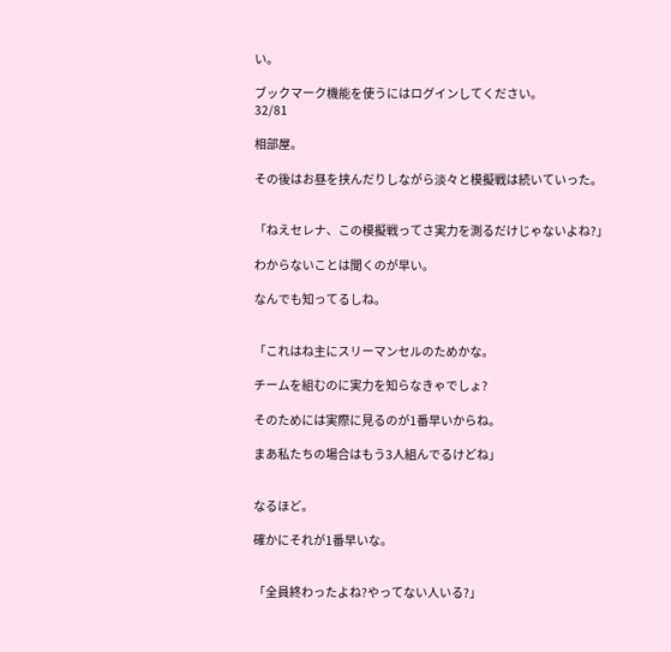い。

ブックマーク機能を使うにはログインしてください。
32/81

相部屋。

その後はお昼を挟んだりしながら淡々と模擬戦は続いていった。


「ねえセレナ、この模擬戦ってさ実力を測るだけじゃないよね?」

わからないことは聞くのが早い。

なんでも知ってるしね。


「これはね主にスリーマンセルのためかな。

チームを組むのに実力を知らなきゃでしょ?

そのためには実際に見るのが1番早いからね。

まあ私たちの場合はもう3人組んでるけどね」


なるほど。

確かにそれが1番早いな。


「全員終わったよね?やってない人いる?」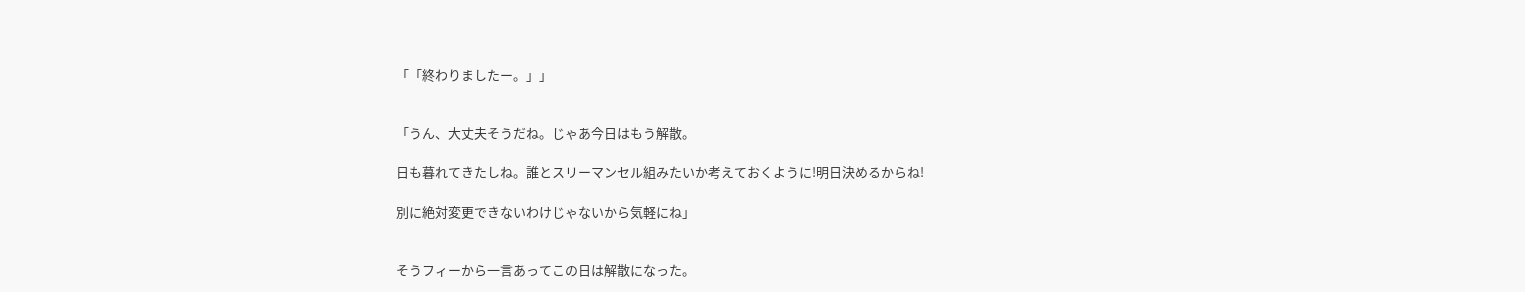「「終わりましたー。」」


「うん、大丈夫そうだね。じゃあ今日はもう解散。

日も暮れてきたしね。誰とスリーマンセル組みたいか考えておくように!明日決めるからね!

別に絶対変更できないわけじゃないから気軽にね」


そうフィーから一言あってこの日は解散になった。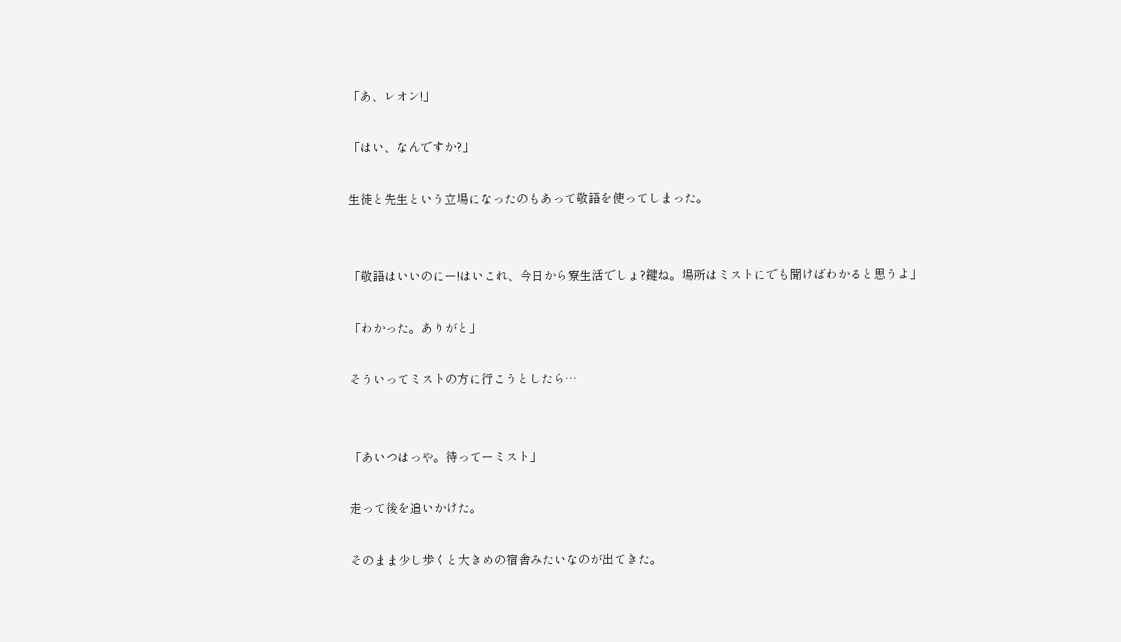「あ、レオン!」

「はい、なんですか?」

生徒と先生という立場になったのもあって敬語を使ってしまった。


「敬語はいいのにー!はいこれ、今日から寮生活でしょ?鍵ね。場所はミストにでも聞けばわかると思うよ」

「わかった。ありがと」

そういってミストの方に行こうとしたら…


「あいつはっや。待ってーミスト」

走って後を追いかけた。

そのまま少し歩くと大きめの宿舎みたいなのが出てきた。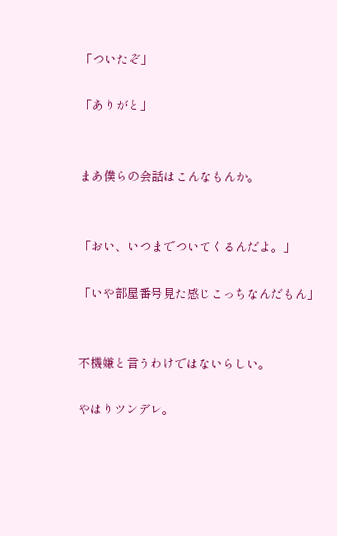「ついたぞ」

「ありがと」


まあ僕らの会話はこんなもんか。


「おい、いつまでついてくるんだよ。」

「いや部屋番号見た感じこっちなんだもん」


不機嫌と言うわけではないらしい。

やはりツンデレ。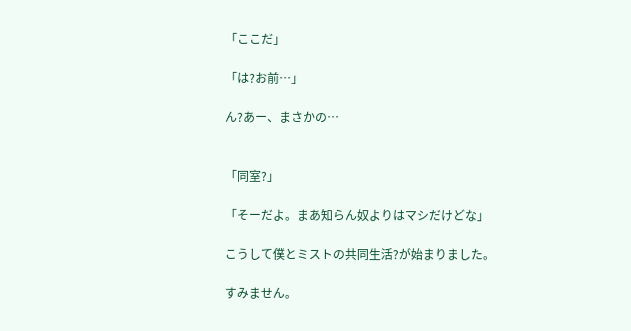「ここだ」

「は?お前…」

ん?あー、まさかの…


「同室?」

「そーだよ。まあ知らん奴よりはマシだけどな」

こうして僕とミストの共同生活?が始まりました。

すみません。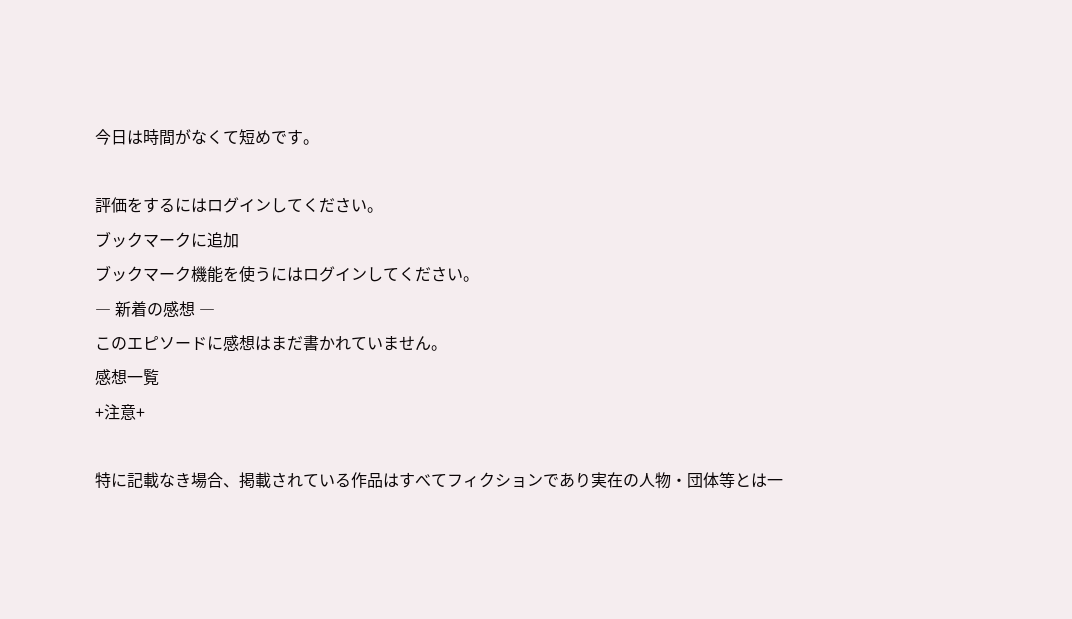今日は時間がなくて短めです。

評価をするにはログインしてください。
ブックマークに追加
ブックマーク機能を使うにはログインしてください。
― 新着の感想 ―
このエピソードに感想はまだ書かれていません。
感想一覧
+注意+

特に記載なき場合、掲載されている作品はすべてフィクションであり実在の人物・団体等とは一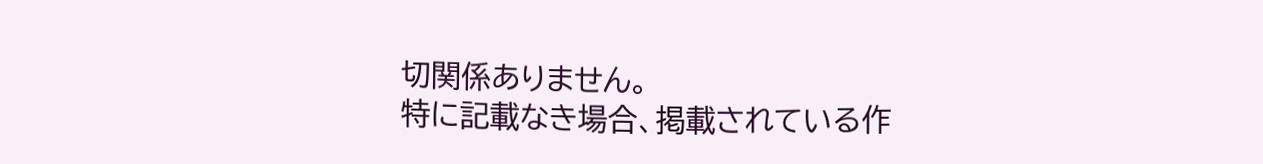切関係ありません。
特に記載なき場合、掲載されている作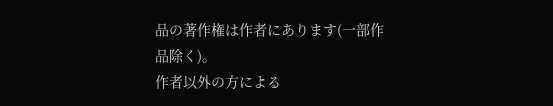品の著作権は作者にあります(一部作品除く)。
作者以外の方による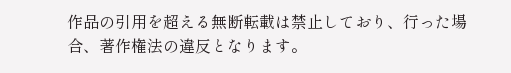作品の引用を超える無断転載は禁止しており、行った場合、著作権法の違反となります。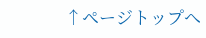↑ページトップへ